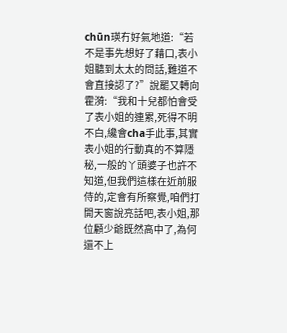chūn瑛冇好氣地道:“若不是事先想好了藉口,表小姐聽到太太的問話,難道不會直接認了?”說罷又轉向霍漪:“我和十兒都怕會受了表小姐的連累,死得不明不白,纔會cha手此事,其實表小姐的行動真的不算隱秘,一般的丫頭婆子也許不知道,但我們這樣在近前服侍的,定會有所察覺,咱們打開天窗說亮話吧,表小姐,那位顧少爺既然高中了,為何還不上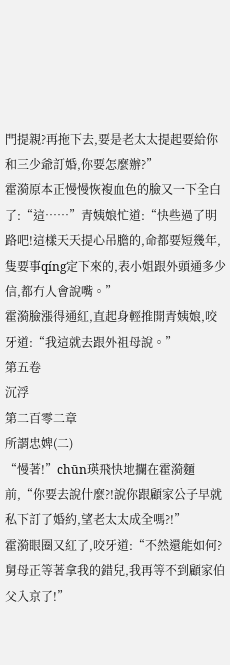門提親?再拖下去,要是老太太提起要給你和三少爺訂婚,你要怎麼辦?”
霍漪原本正慢慢恢複血色的臉又一下全白了:“這……”青姨娘忙道:“快些過了明路吧!這樣天天提心吊膽的,命都要短幾年,隻要事qíng定下來的,表小姐跟外頭通多少信,都冇人會說嘴。”
霍漪臉漲得通紅,直起身輕推開青姨娘,咬牙道:“我這就去跟外祖母說。”
第五卷
沉浮
第二百零二章
所謂忠婢(二)
“慢著!”chūn瑛飛快地攔在霍漪麵前,“你要去說什麼?!說你跟顧家公子早就私下訂了婚約,望老太太成全嗎?!”
霍漪眼圈又紅了,咬牙道:“不然還能如何?舅母正等著拿我的錯兒,我再等不到顧家伯父入京了!”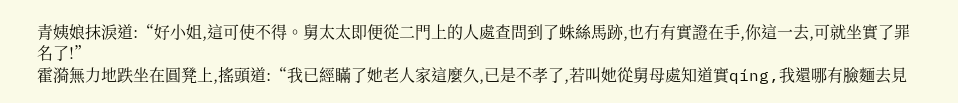青姨娘抹淚道:“好小姐,這可使不得。舅太太即便從二門上的人處查問到了蛛絲馬跡,也冇有實證在手,你這一去,可就坐實了罪名了!”
霍漪無力地跌坐在圓凳上,搖頭道:“我已經瞞了她老人家這麼久,已是不孝了,若叫她從舅母處知道實qíng,我還哪有臉麵去見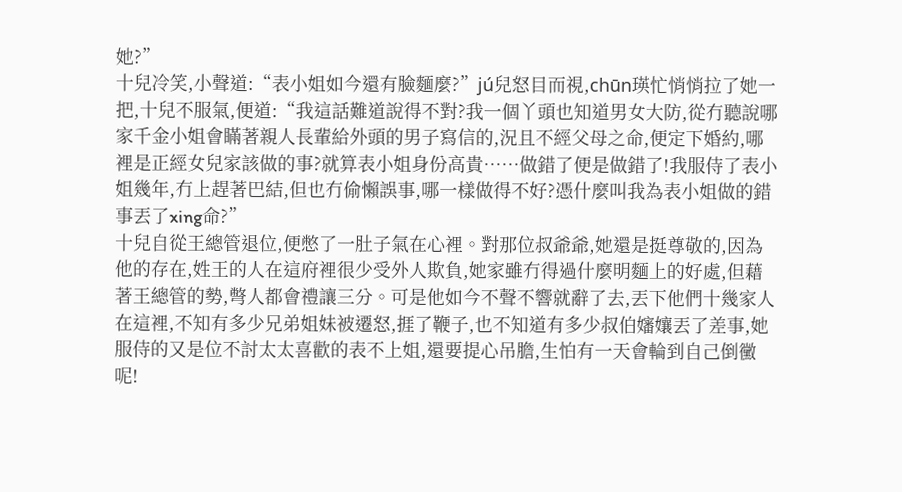她?”
十兒冷笑,小聲道:“表小姐如今還有臉麵麼?”jú兒怒目而視,chūn瑛忙悄悄拉了她一把,十兒不服氣,便道:“我這話難道說得不對?我一個丫頭也知道男女大防,從冇聽說哪家千金小姐會瞞著親人長輩給外頭的男子寫信的,況且不經父母之命,便定下婚約,哪裡是正經女兒家該做的事?就算表小姐身份高貴……做錯了便是做錯了!我服侍了表小姐幾年,冇上趕著巴結,但也冇偷懶誤事,哪一樣做得不好?憑什麼叫我為表小姐做的錯事丟了xing命?”
十兒自從王總管退位,便憋了一肚子氣在心裡。對那位叔爺爺,她還是挺尊敬的,因為他的存在,姓王的人在這府裡很少受外人欺負,她家雖冇得過什麼明麵上的好處,但藉著王總管的勢,彆人都會禮讓三分。可是他如今不聲不響就辭了去,丟下他們十幾家人在這裡,不知有多少兄弟姐妹被遷怒,捱了鞭子,也不知道有多少叔伯嬸孃丟了差事,她服侍的又是位不討太太喜歡的表不上姐,還要提心吊膽,生怕有一天會輪到自己倒黴呢!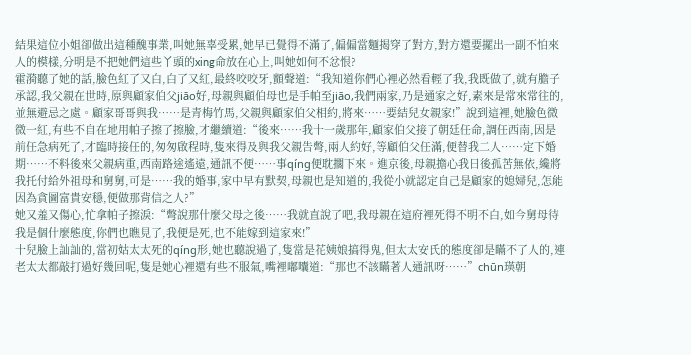結果這位小姐卻做出這種醜事業,叫她無辜受累,她早已覺得不滿了,偏偏當麵揭穿了對方,對方還要擺出一副不怕來人的模樣,分明是不把她們這些丫頭的xing命放在心上,叫她如何不忿恨?
霍漪聽了她的話,臉色紅了又白,白了又紅,最終咬咬牙,顫聲道:“我知道你們心裡必然看輕了我,我既做了,就有膽子承認,我父親在世時,原與顧家伯父jiāo好,母親與顧伯母也是手帕至jiāo,我們兩家,乃是通家之好,素來是常來常往的,並無避忌之處。顧家哥哥與我……是青梅竹馬,父親與顧家伯父相約,將來……要結兒女親家!”說到這裡,她臉色微微一紅,有些不自在地用帕子擦了擦臉,才繼續道:“後來……我十一歲那年,顧家伯父接了朝廷任命,調任西南,因是前任急病死了,才臨時接任的,匆匆啟程時,隻來得及與我父親告彆,兩人約好,等顧伯父任滿,便替我二人……定下婚期……不料後來父親病重,西南路途遙遠,通訊不便……事qíng便耽擱下來。進京後,母親擔心我日後孤苦無依,纔將我托付給外祖母和舅舅,可是……我的婚事,家中早有默契,母親也是知道的,我從小就認定自己是顧家的媳婦兒,怎能因為貪圖富貴安穩,便做那背信之人?”
她又羞又傷心,忙拿帕子擦淚:“彆說那什麼父母之後……我就直說了吧,我母親在這府裡死得不明不白,如今舅母待我是個什麼態度,你們也瞧見了,我便是死,也不能嫁到這家來!”
十兒臉上訕訕的,當初姑太太死的qíng形,她也聽說過了,隻當是花姨娘搞得鬼,但太太安氏的態度卻是瞞不了人的,連老太太都敲打過好幾回呢,隻是她心裡還有些不服氣,嘴裡嘟囔道:“那也不該瞞著人通訊呀……”chūn瑛朝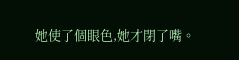她使了個眼色,她才閉了嘴。